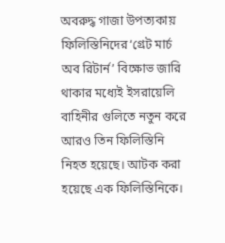অবরুদ্ধ গাজা উপত্যকায় ফিলিস্তিনিদের‘গ্রেট মার্চ অব রিটার্ন’ বিক্ষোভ জারি থাকার মধ্যেই ইসরায়েলি বাহিনীর গুলিতে নতুন করে আরও তিন ফিলিস্তিনি নিহত হয়েছে। আটক করা হয়েছে এক ফিলিস্তিনিকে।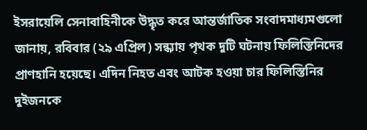ইসরায়েলি সেনাবাহিনীকে উদ্ধৃত করে আন্তর্জাতিক সংবাদমাধ্যমগুলো জানায়, রবিবার (২৯ এপ্রিল) সন্ধ্যায় পৃথক দুটি ঘটনায় ফিলিস্তিনিদের প্রাণহানি হয়েছে। এদিন নিহত এবং আটক হওয়া চার ফিলিস্তিনির দুইজনকে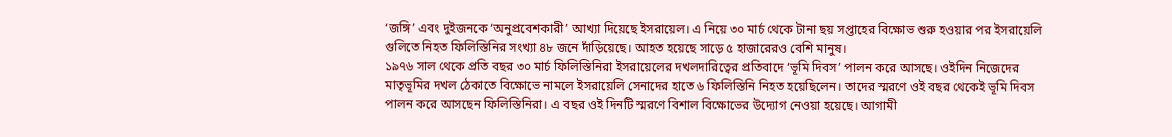‘জঙ্গি’ এবং দুইজনকে ‘অনুপ্রবেশকারী’ আখ্যা দিয়েছে ইসরায়েল। এ নিয়ে ৩০ মার্চ থেকে টানা ছয় সপ্তাহের বিক্ষোভ শুরু হওয়ার পর ইসরায়েলি গুলিতে নিহত ফিলিস্তিনির সংখ্যা ৪৮ জনে দাঁড়িয়েছে। আহত হয়েছে সাড়ে ৫ হাজারেরও বেশি মানুষ।
১৯৭৬ সাল থেকে প্রতি বছর ৩০ মার্চ ফিলিস্তিনিরা ইসরায়েলের দখলদারিত্বের প্রতিবাদে ‘ভূমি দিবস’ পালন করে আসছে। ওইদিন নিজেদের মাতৃভূমির দখল ঠেকাতে বিক্ষোভে নামলে ইসরায়েলি সেনাদের হাতে ৬ ফিলিস্তিনি নিহত হয়েছিলেন। তাদের স্মরণে ওই বছর থেকেই ভূমি দিবস পালন করে আসছেন ফিলিস্তিনিরা। এ বছর ওই দিনটি স্মরণে বিশাল বিক্ষোভের উদ্যোগ নেওয়া হয়েছে। আগামী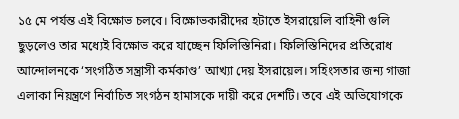১৫ মে পর্যন্ত এই বিক্ষোভ চলবে। বিক্ষোভকারীদের হটাতে ইসরায়েলি বাহিনী গুলি ছুড়লেও তার মধ্যেই বিক্ষোভ করে যাচ্ছেন ফিলিস্তিনিরা। ফিলিস্তিনিদের প্রতিরোধ আন্দোলনকে ‘সংগঠিত সন্ত্রাসী কর্মকাণ্ড’ আখ্যা দেয় ইসরায়েল। সহিংসতার জন্য গাজা এলাকা নিয়ন্ত্রণে নির্বাচিত সংগঠন হামাসকে দায়ী করে দেশটি। তবে এই অভিযোগকে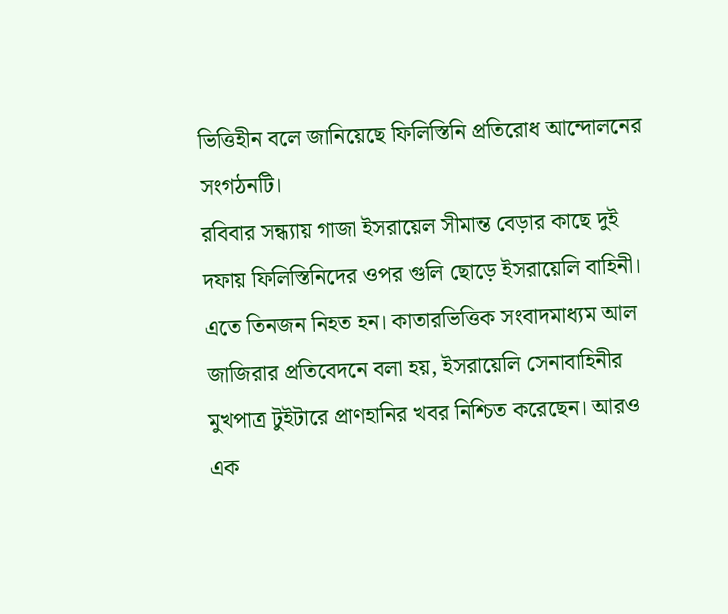ভিত্তিহীন বলে জানিয়েছে ফিলিস্তিনি প্রতিরোধ আন্দোলনের সংগঠনটি।
রবিবার সন্ধ্যায় গাজা ইসরায়েল সীমান্ত বেড়ার কাছে দুই দফায় ফিলিস্তিনিদের ওপর গুলি ছোড়ে ইসরায়েলি বাহিনী। এতে তিনজন নিহত হন। কাতারভিত্তিক সংবাদমাধ্যম আল জাজিরার প্রতিবেদনে বলা হয়, ইসরায়েলি সেনাবাহিনীর মুখপাত্র টুইটারে প্রাণহানির খবর নিশ্চিত করেছেন। আরও এক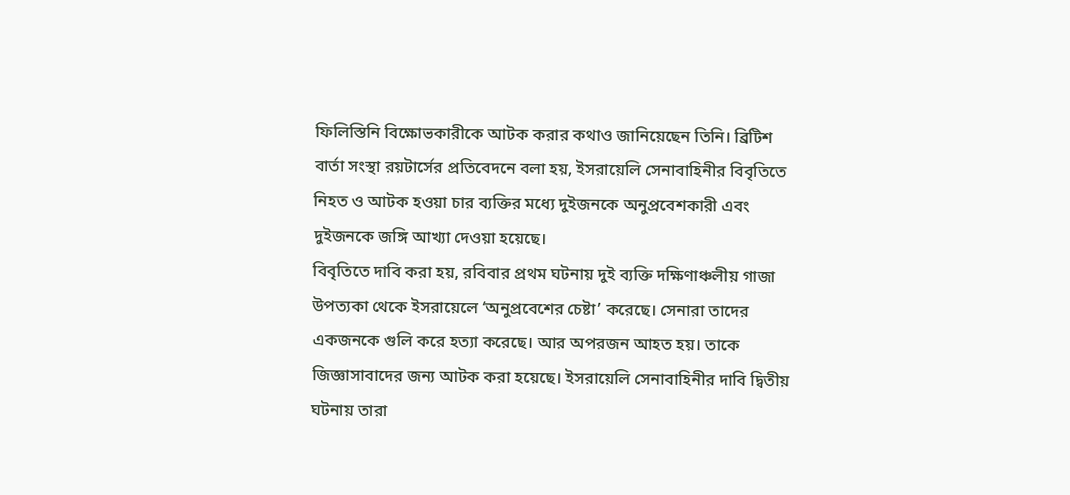ফিলিস্তিনি বিক্ষোভকারীকে আটক করার কথাও জানিয়েছেন তিনি। ব্রিটিশ বার্তা সংস্থা রয়টার্সের প্রতিবেদনে বলা হয়, ইসরায়েলি সেনাবাহিনীর বিবৃতিতে নিহত ও আটক হওয়া চার ব্যক্তির মধ্যে দুইজনকে অনুপ্রবেশকারী এবং দুইজনকে জঙ্গি আখ্যা দেওয়া হয়েছে।
বিবৃতিতে দাবি করা হয়, রবিবার প্রথম ঘটনায় দুই ব্যক্তি দক্ষিণাঞ্চলীয় গাজা উপত্যকা থেকে ইসরায়েলে ‘অনুপ্রবেশের চেষ্টা’ করেছে। সেনারা তাদের একজনকে গুলি করে হত্যা করেছে। আর অপরজন আহত হয়। তাকে জিজ্ঞাসাবাদের জন্য আটক করা হয়েছে। ইসরায়েলি সেনাবাহিনীর দাবি দ্বিতীয় ঘটনায় তারা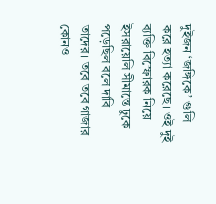দুইজন ‘জঙ্গিকে’ গুলি করে হত্যা করেছে। ওই দুই ব্যক্তি বিস্ফোরক নিয়ে ইসরায়েলি সীমান্তে ঢুকে পড়েছিল বলে দাবি তাদের। তবে তবে গাজার কোনও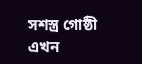সশস্ত্র গোষ্ঠী এখন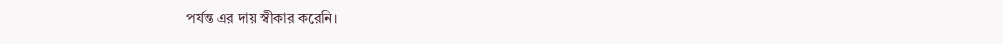পর্যন্ত এর দায় স্বীকার করেনি।